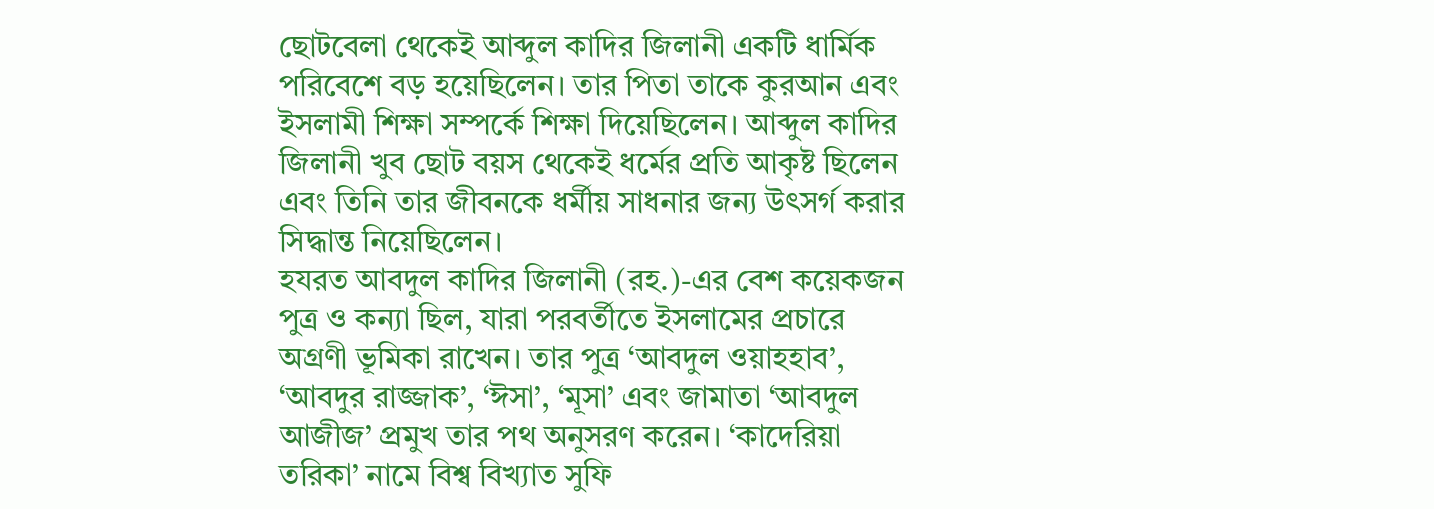ছোটবেলা থেকেই আব্দুল কাদির জিলানী একটি ধার্মিক পরিবেশে বড় হয়েছিলেন। তার পিতা তাকে কুরআন এবং ইসলামী শিক্ষা সম্পর্কে শিক্ষা দিয়েছিলেন। আব্দুল কাদির জিলানী খুব ছোট বয়স থেকেই ধর্মের প্রতি আকৃষ্ট ছিলেন এবং তিনি তার জীবনকে ধর্মীয় সাধনার জন্য উৎসর্গ করার সিদ্ধান্ত নিয়েছিলেন।
হযরত আবদুল কাদির জিলানী (রহ.)-এর বেশ কয়েকজন পুত্র ও কন্যা ছিল, যারা পরবর্তীতে ইসলামের প্রচারে অগ্রণী ভূমিকা রাখেন। তার পুত্র ‘আবদুল ওয়াহহাব’, ‘আবদুর রাজ্জাক’, ‘ঈসা’, ‘মূসা’ এবং জামাতা ‘আবদুল আজীজ’ প্রমুখ তার পথ অনুসরণ করেন। ‘কাদেরিয়া তরিকা’ নামে বিশ্ব বিখ্যাত সুফি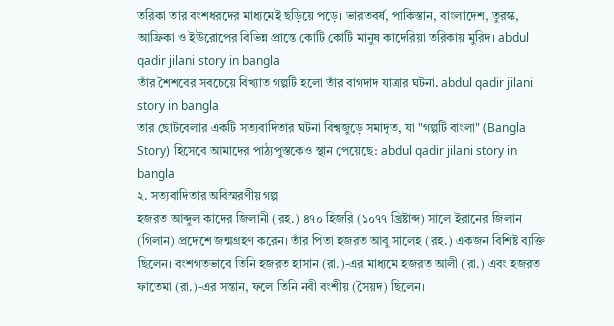তরিকা তার বংশধরদের মাধ্যমেই ছড়িয়ে পড়ে। ভারতবর্ষ, পাকিস্তান, বাংলাদেশ, তুরস্ক, আফ্রিকা ও ইউরোপের বিভিন্ন প্রান্তে কোটি কোটি মানুষ কাদেরিয়া তরিকায় মুরিদ। abdul qadir jilani story in bangla
তাঁর শৈশবের সবচেয়ে বিখ্যাত গল্পটি হলো তাঁর বাগদাদ যাত্রার ঘটনা. abdul qadir jilani story in bangla
তার ছোটবেলার একটি সত্যবাদিতার ঘটনা বিশ্বজুড়ে সমাদৃত, যা "গল্পটি বাংলা" (Bangla Story) হিসেবে আমাদের পাঠ্যপুস্তকেও স্থান পেয়েছে: abdul qadir jilani story in bangla
২. সত্যবাদিতার অবিস্মরণীয় গল্প
হজরত আব্দুল কাদের জিলানী (রহ.) ৪৭০ হিজরি (১০৭৭ খ্রিষ্টাব্দ) সালে ইরানের জিলান (গিলান) প্রদেশে জন্মগ্রহণ করেন। তাঁর পিতা হজরত আবু সালেহ (রহ.) একজন বিশিষ্ট ব্যক্তি ছিলেন। বংশগতভাবে তিনি হজরত হাসান (রা.)-এর মাধ্যমে হজরত আলী (রা.) এবং হজরত ফাতেমা (রা.)-এর সন্তান, ফলে তিনি নবী বংশীয় (সৈয়দ) ছিলেন।